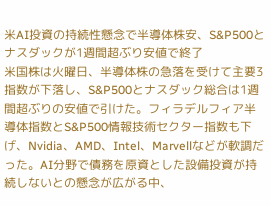米AI投資の持続性懸念で半導体株安、S&P500とナスダックが1週間超ぶり安値で終了
米国株は火曜日、半導体株の急落を受けて主要3指数が下落し、S&P500とナスダック総合は1週間超ぶりの安値で引けた。フィラデルフィア半導体指数とS&P500情報技術セクター指数も下げ、Nvidia、AMD、Intel、Marvellなどが軟調だった。AI分野で債務を原資とした設備投資が持続しないとの懸念が広がる中、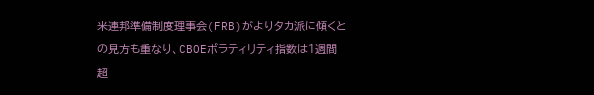米連邦準備制度理事会(FRB)がよりタカ派に傾くとの見方も重なり、CBOEボラティリティ指数は1週間超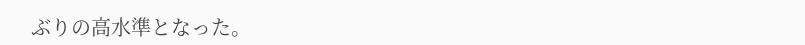ぶりの高水準となった。